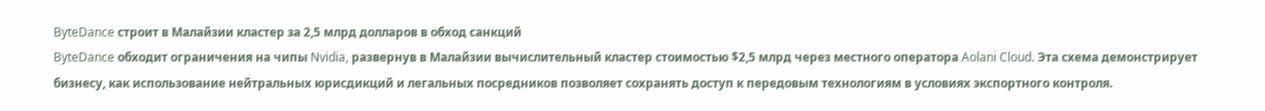ByteDance строит в Малайзии кластер за 2,5 млрд долларов в обход санкций
ByteDance обходит ограничения на чипы Nvidia, развернув в Малайзии вычислительный кластер стоимостью $2,5 млрд через местного оператора Aolani Cloud. Эта схема демонстрирует бизнесу, как использование нейтральных юрисдикций и легальных посредников позволяет сохранять доступ к передовым технологиям в условиях экспортного контроля.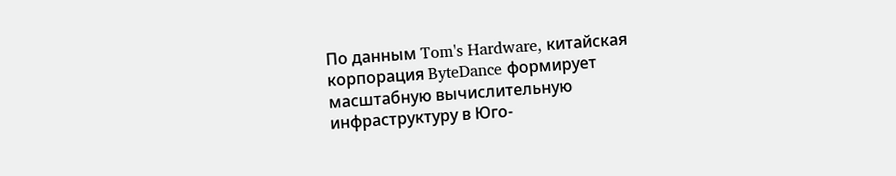По данным Tom's Hardware, китайская корпорация ByteDance формирует масштабную вычислительную инфраструктуру в Юго-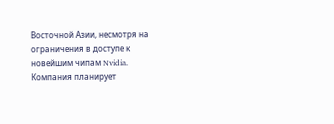Восточной Азии, несмотря на ограничения в доступе к новейшим чипам Nvidia. Компания планирует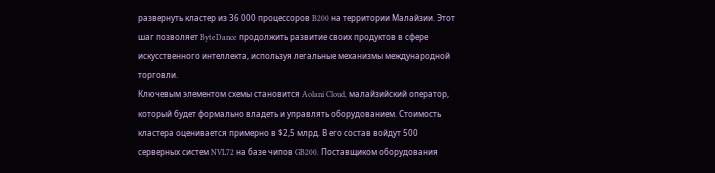развернуть кластер из 36 000 процессоров B200 на территории Малайзии. Этот шаг позволяет ByteDance продолжить развитие своих продуктов в сфере искусственного интеллекта, используя легальные механизмы международной торговли.
Ключевым элементом схемы становится Aolani Cloud, малайзийский оператор, который будет формально владеть и управлять оборудованием. Стоимость кластера оценивается примерно в $2,5 млрд. В его состав войдут 500 серверных систем NVL72 на базе чипов GB200. Поставщиком оборудования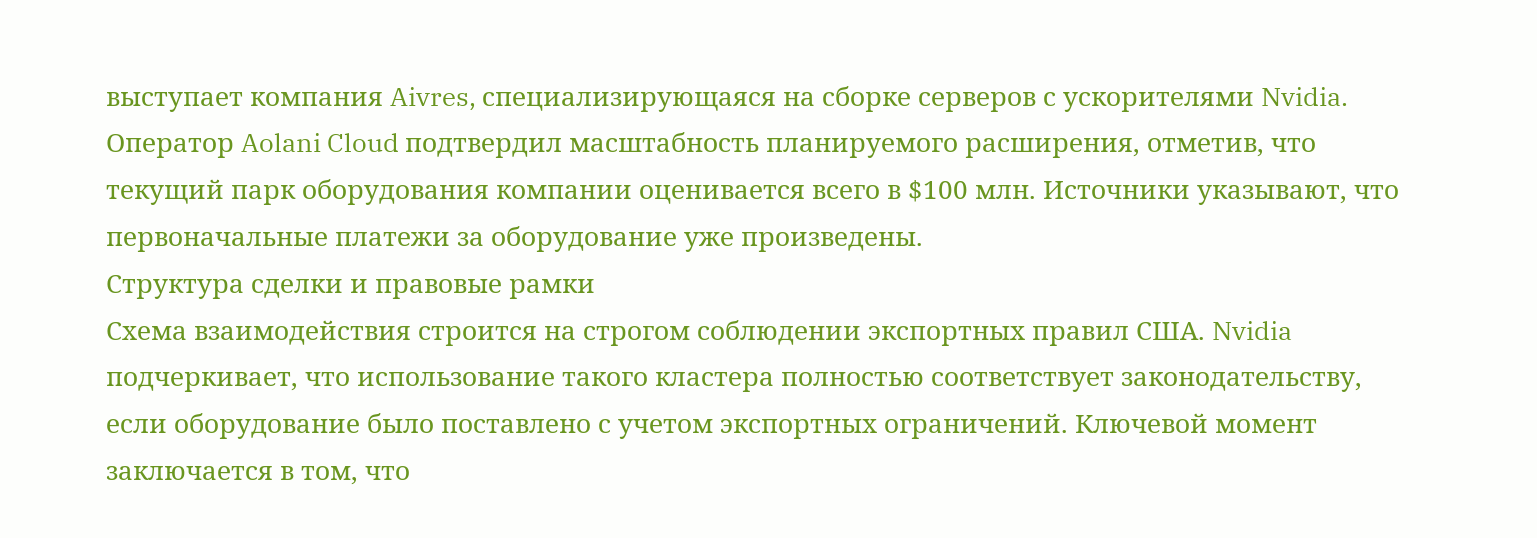выступает компания Aivres, специализирующаяся на сборке серверов с ускорителями Nvidia. Оператор Aolani Cloud подтвердил масштабность планируемого расширения, отметив, что текущий парк оборудования компании оценивается всего в $100 млн. Источники указывают, что первоначальные платежи за оборудование уже произведены.
Структура сделки и правовые рамки
Схема взаимодействия строится на строгом соблюдении экспортных правил США. Nvidia подчеркивает, что использование такого кластера полностью соответствует законодательству, если оборудование было поставлено с учетом экспортных ограничений. Ключевой момент заключается в том, что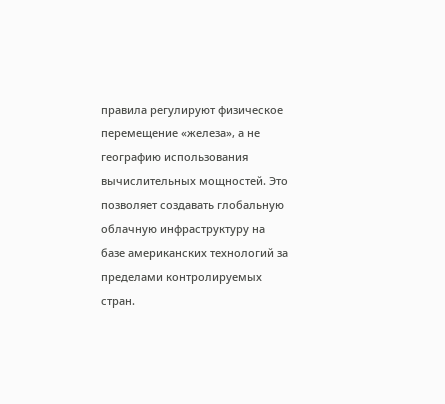правила регулируют физическое перемещение «железа», а не географию использования вычислительных мощностей. Это позволяет создавать глобальную облачную инфраструктуру на базе американских технологий за пределами контролируемых стран.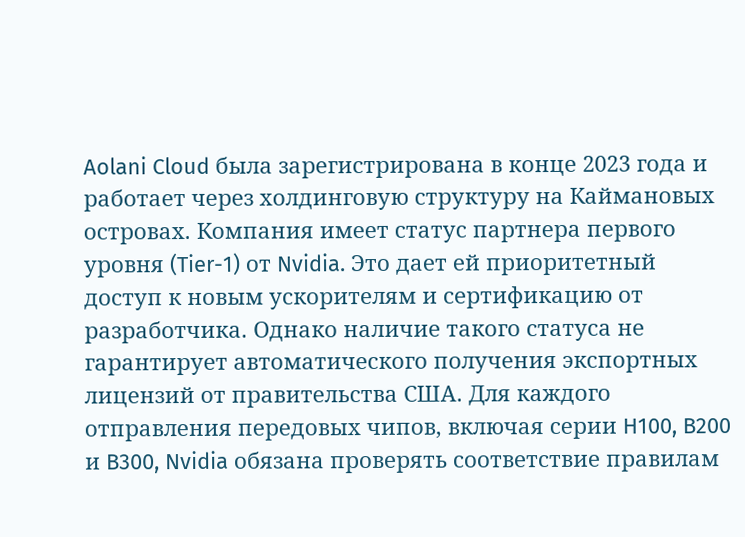Aolani Cloud была зарегистрирована в конце 2023 года и работает через холдинговую структуру на Каймановых островах. Компания имеет статус партнера первого уровня (Tier-1) от Nvidia. Это дает ей приоритетный доступ к новым ускорителям и сертификацию от разработчика. Однако наличие такого статуса не гарантирует автоматического получения экспортных лицензий от правительства США. Для каждого отправления передовых чипов, включая серии H100, B200 и B300, Nvidia обязана проверять соответствие правилам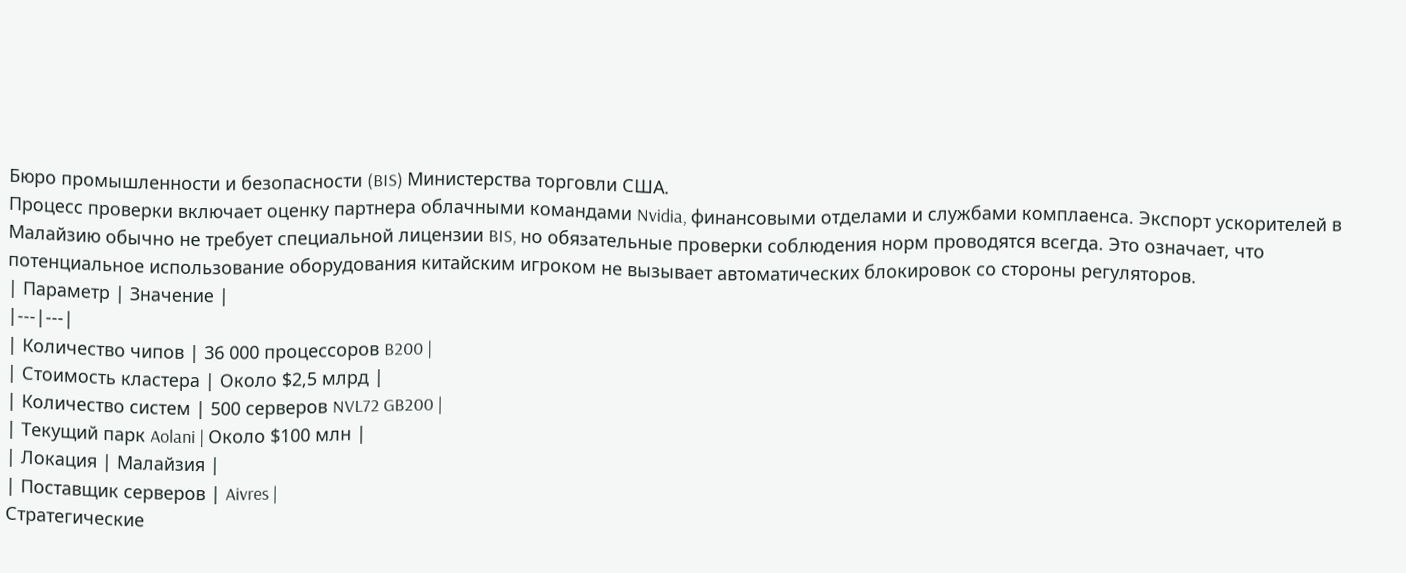Бюро промышленности и безопасности (BIS) Министерства торговли США.
Процесс проверки включает оценку партнера облачными командами Nvidia, финансовыми отделами и службами комплаенса. Экспорт ускорителей в Малайзию обычно не требует специальной лицензии BIS, но обязательные проверки соблюдения норм проводятся всегда. Это означает, что потенциальное использование оборудования китайским игроком не вызывает автоматических блокировок со стороны регуляторов.
| Параметр | Значение |
|---|---|
| Количество чипов | 36 000 процессоров B200 |
| Стоимость кластера | Около $2,5 млрд |
| Количество систем | 500 серверов NVL72 GB200 |
| Текущий парк Aolani | Около $100 млн |
| Локация | Малайзия |
| Поставщик серверов | Aivres |
Стратегические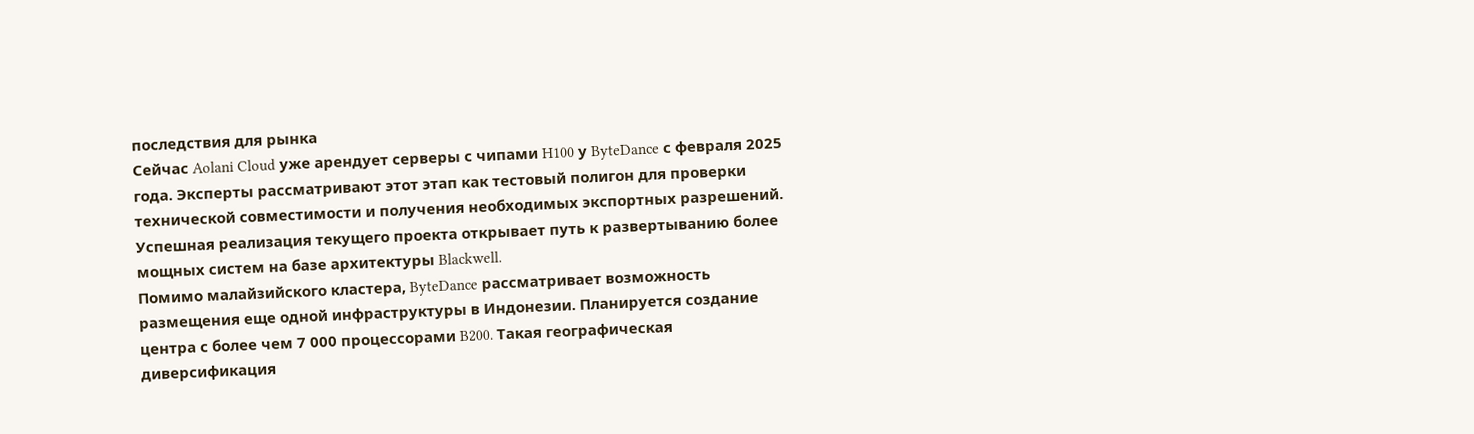последствия для рынка
Сейчас Aolani Cloud уже арендует серверы с чипами H100 у ByteDance с февраля 2025 года. Эксперты рассматривают этот этап как тестовый полигон для проверки технической совместимости и получения необходимых экспортных разрешений. Успешная реализация текущего проекта открывает путь к развертыванию более мощных систем на базе архитектуры Blackwell.
Помимо малайзийского кластера, ByteDance рассматривает возможность размещения еще одной инфраструктуры в Индонезии. Планируется создание центра с более чем 7 000 процессорами B200. Такая географическая диверсификация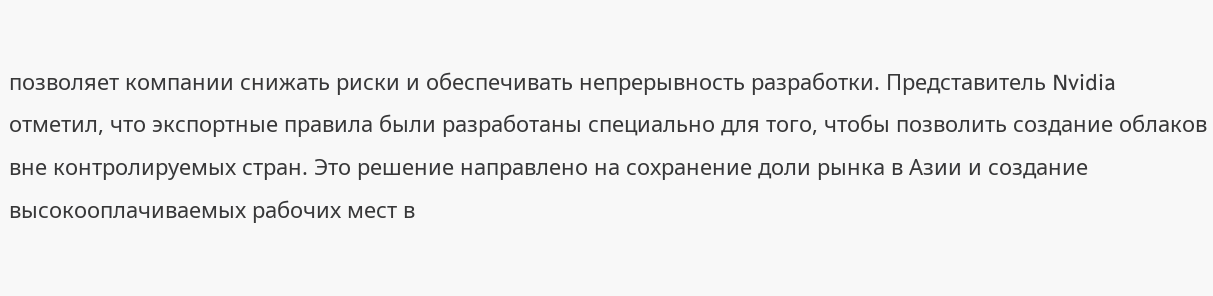позволяет компании снижать риски и обеспечивать непрерывность разработки. Представитель Nvidia отметил, что экспортные правила были разработаны специально для того, чтобы позволить создание облаков вне контролируемых стран. Это решение направлено на сохранение доли рынка в Азии и создание высокооплачиваемых рабочих мест в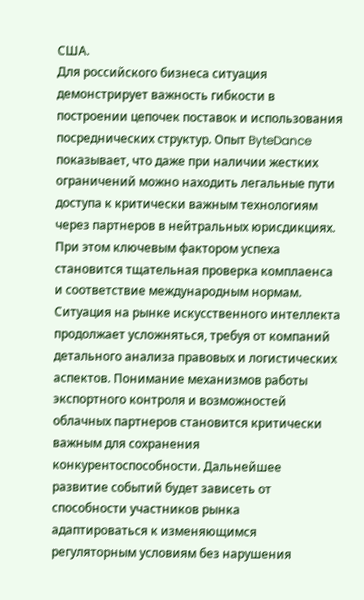США.
Для российского бизнеса ситуация демонстрирует важность гибкости в построении цепочек поставок и использования посреднических структур. Опыт ByteDance показывает, что даже при наличии жестких ограничений можно находить легальные пути доступа к критически важным технологиям через партнеров в нейтральных юрисдикциях. При этом ключевым фактором успеха становится тщательная проверка комплаенса и соответствие международным нормам.
Ситуация на рынке искусственного интеллекта продолжает усложняться, требуя от компаний детального анализа правовых и логистических аспектов. Понимание механизмов работы экспортного контроля и возможностей облачных партнеров становится критически важным для сохранения конкурентоспособности. Дальнейшее развитие событий будет зависеть от способности участников рынка адаптироваться к изменяющимся регуляторным условиям без нарушения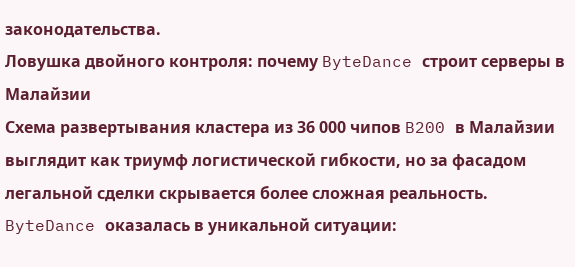законодательства.
Ловушка двойного контроля: почему ByteDance строит серверы в Малайзии
Схема развертывания кластера из 36 000 чипов B200 в Малайзии выглядит как триумф логистической гибкости, но за фасадом легальной сделки скрывается более сложная реальность. ByteDance оказалась в уникальной ситуации: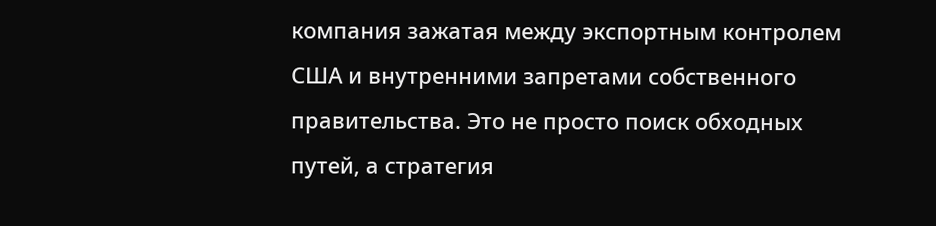компания зажатая между экспортным контролем США и внутренними запретами собственного правительства. Это не просто поиск обходных путей, а стратегия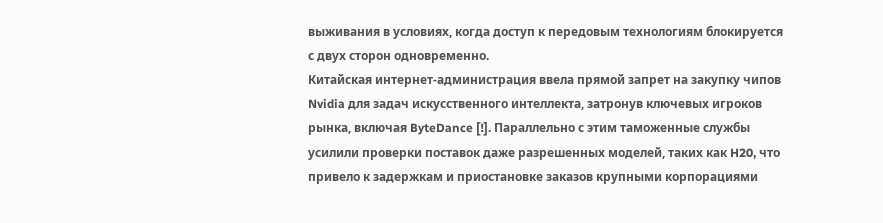выживания в условиях, когда доступ к передовым технологиям блокируется с двух сторон одновременно.
Китайская интернет-администрация ввела прямой запрет на закупку чипов Nvidia для задач искусственного интеллекта, затронув ключевых игроков рынка, включая ByteDance [!]. Параллельно с этим таможенные службы усилили проверки поставок даже разрешенных моделей, таких как H20, что привело к задержкам и приостановке заказов крупными корпорациями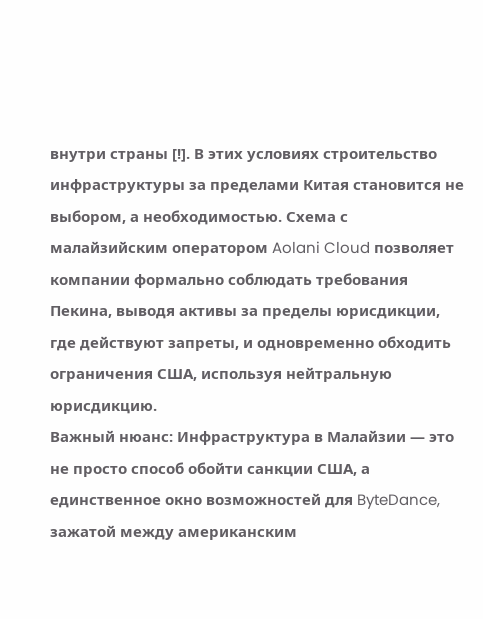внутри страны [!]. В этих условиях строительство инфраструктуры за пределами Китая становится не выбором, а необходимостью. Схема с малайзийским оператором Aolani Cloud позволяет компании формально соблюдать требования Пекина, выводя активы за пределы юрисдикции, где действуют запреты, и одновременно обходить ограничения США, используя нейтральную юрисдикцию.
Важный нюанс: Инфраструктура в Малайзии — это не просто способ обойти санкции США, а единственное окно возможностей для ByteDance, зажатой между американским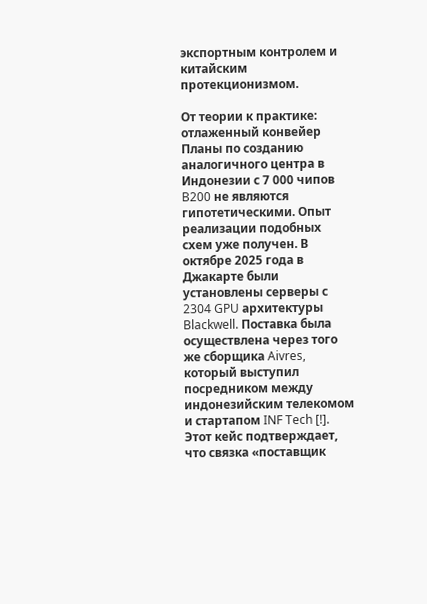экспортным контролем и китайским протекционизмом.

От теории к практике: отлаженный конвейер
Планы по созданию аналогичного центра в Индонезии с 7 000 чипов B200 не являются гипотетическими. Опыт реализации подобных схем уже получен. В октябре 2025 года в Джакарте были установлены серверы с 2304 GPU архитектуры Blackwell. Поставка была осуществлена через того же сборщика Aivres, который выступил посредником между индонезийским телекомом и стартапом INF Tech [!]. Этот кейс подтверждает, что связка «поставщик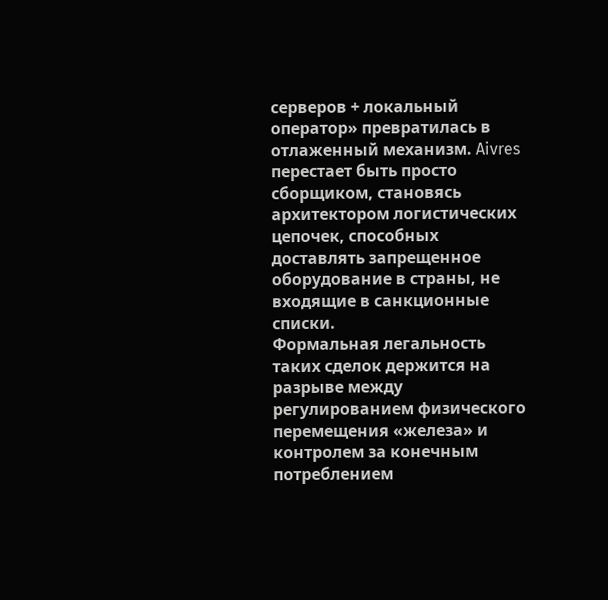серверов + локальный оператор» превратилась в отлаженный механизм. Aivres перестает быть просто сборщиком, становясь архитектором логистических цепочек, способных доставлять запрещенное оборудование в страны, не входящие в санкционные списки.
Формальная легальность таких сделок держится на разрыве между регулированием физического перемещения «железа» и контролем за конечным потреблением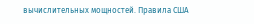вычислительных мощностей. Правила США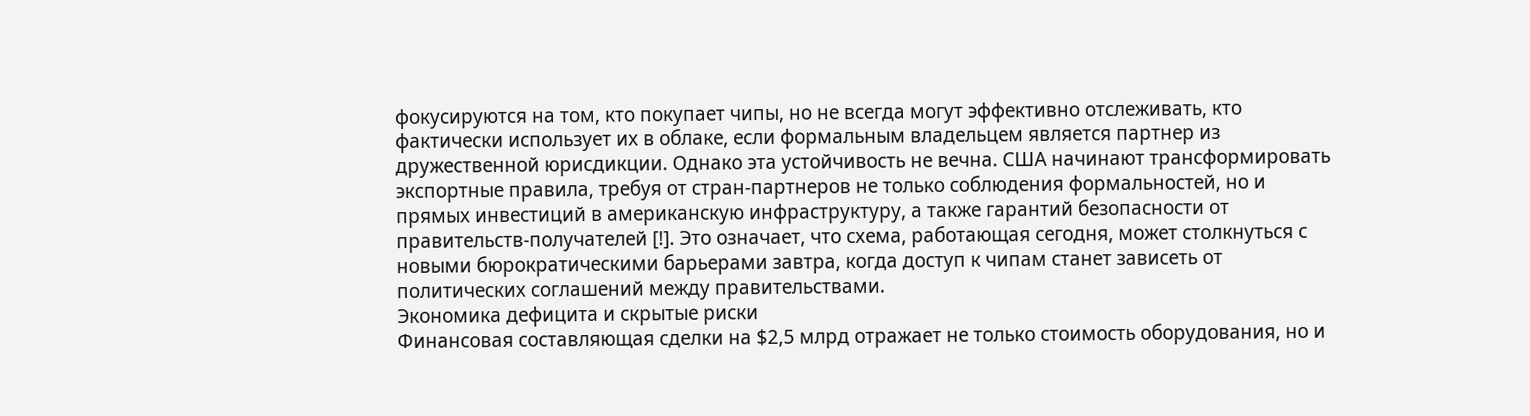фокусируются на том, кто покупает чипы, но не всегда могут эффективно отслеживать, кто фактически использует их в облаке, если формальным владельцем является партнер из дружественной юрисдикции. Однако эта устойчивость не вечна. США начинают трансформировать экспортные правила, требуя от стран-партнеров не только соблюдения формальностей, но и прямых инвестиций в американскую инфраструктуру, а также гарантий безопасности от правительств-получателей [!]. Это означает, что схема, работающая сегодня, может столкнуться с новыми бюрократическими барьерами завтра, когда доступ к чипам станет зависеть от политических соглашений между правительствами.
Экономика дефицита и скрытые риски
Финансовая составляющая сделки на $2,5 млрд отражает не только стоимость оборудования, но и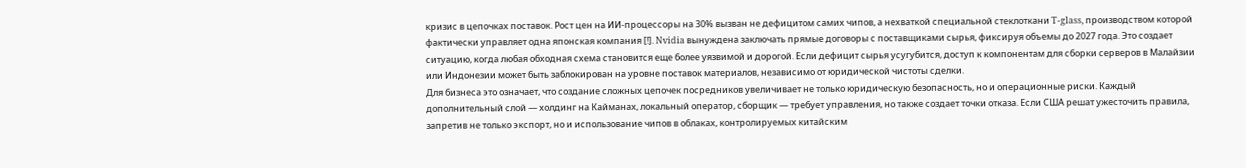кризис в цепочках поставок. Рост цен на ИИ-процессоры на 30% вызван не дефицитом самих чипов, а нехваткой специальной стеклоткани T-glass, производством которой фактически управляет одна японская компания [!]. Nvidia вынуждена заключать прямые договоры с поставщиками сырья, фиксируя объемы до 2027 года. Это создает ситуацию, когда любая обходная схема становится еще более уязвимой и дорогой. Если дефицит сырья усугубится, доступ к компонентам для сборки серверов в Малайзии или Индонезии может быть заблокирован на уровне поставок материалов, независимо от юридической чистоты сделки.
Для бизнеса это означает, что создание сложных цепочек посредников увеличивает не только юридическую безопасность, но и операционные риски. Каждый дополнительный слой — холдинг на Кайманах, локальный оператор, сборщик — требует управления, но также создает точки отказа. Если США решат ужесточить правила, запретив не только экспорт, но и использование чипов в облаках, контролируемых китайским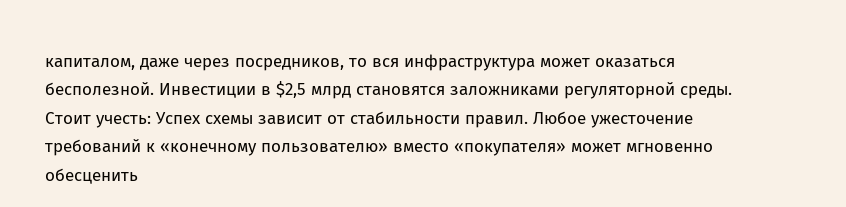капиталом, даже через посредников, то вся инфраструктура может оказаться бесполезной. Инвестиции в $2,5 млрд становятся заложниками регуляторной среды.
Стоит учесть: Успех схемы зависит от стабильности правил. Любое ужесточение требований к «конечному пользователю» вместо «покупателя» может мгновенно обесценить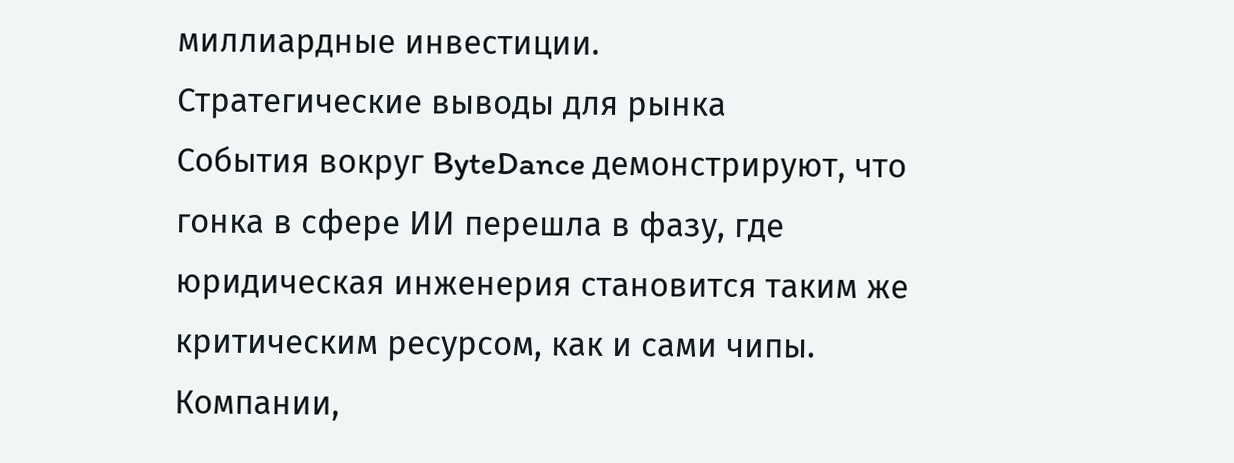миллиардные инвестиции.
Стратегические выводы для рынка
События вокруг ByteDance демонстрируют, что гонка в сфере ИИ перешла в фазу, где юридическая инженерия становится таким же критическим ресурсом, как и сами чипы. Компании,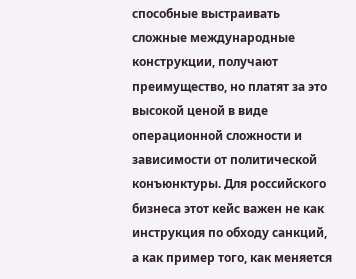способные выстраивать сложные международные конструкции, получают преимущество, но платят за это высокой ценой в виде операционной сложности и зависимости от политической конъюнктуры. Для российского бизнеса этот кейс важен не как инструкция по обходу санкций, а как пример того, как меняется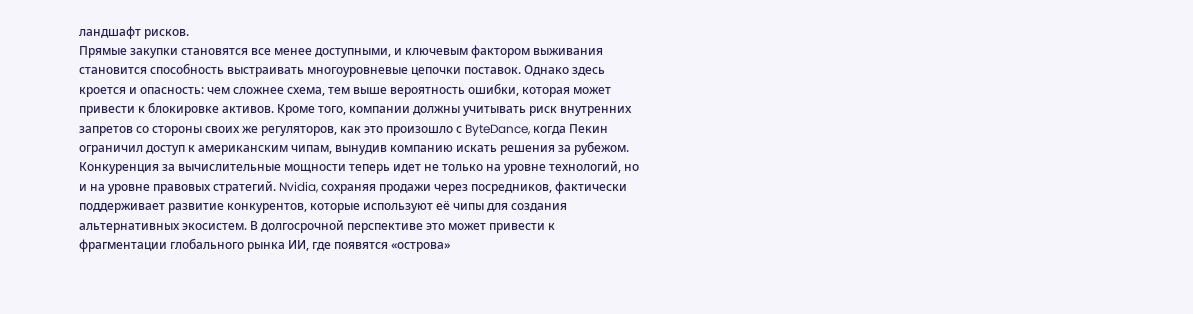ландшафт рисков.
Прямые закупки становятся все менее доступными, и ключевым фактором выживания становится способность выстраивать многоуровневые цепочки поставок. Однако здесь кроется и опасность: чем сложнее схема, тем выше вероятность ошибки, которая может привести к блокировке активов. Кроме того, компании должны учитывать риск внутренних запретов со стороны своих же регуляторов, как это произошло с ByteDance, когда Пекин ограничил доступ к американским чипам, вынудив компанию искать решения за рубежом.
Конкуренция за вычислительные мощности теперь идет не только на уровне технологий, но и на уровне правовых стратегий. Nvidia, сохраняя продажи через посредников, фактически поддерживает развитие конкурентов, которые используют её чипы для создания альтернативных экосистем. В долгосрочной перспективе это может привести к фрагментации глобального рынка ИИ, где появятся «острова»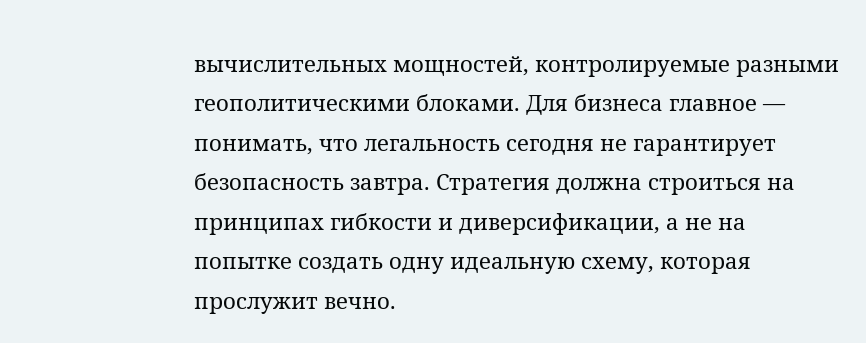вычислительных мощностей, контролируемые разными геополитическими блоками. Для бизнеса главное — понимать, что легальность сегодня не гарантирует безопасность завтра. Стратегия должна строиться на принципах гибкости и диверсификации, а не на попытке создать одну идеальную схему, которая прослужит вечно.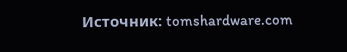Источник: tomshardware.com